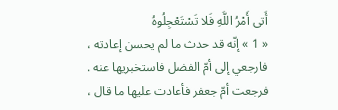أَتى أَمْرُ اللَّهِ فَلا تَسْتَعْجِلُوهُ
« 1 » إنّه قد حدث ما لم يحسن إعادته ، فارجعي إلى أمّ الفضل فاستخبريها عنه .
فرجعت أمّ جعفر فأعادت عليها ما قال ،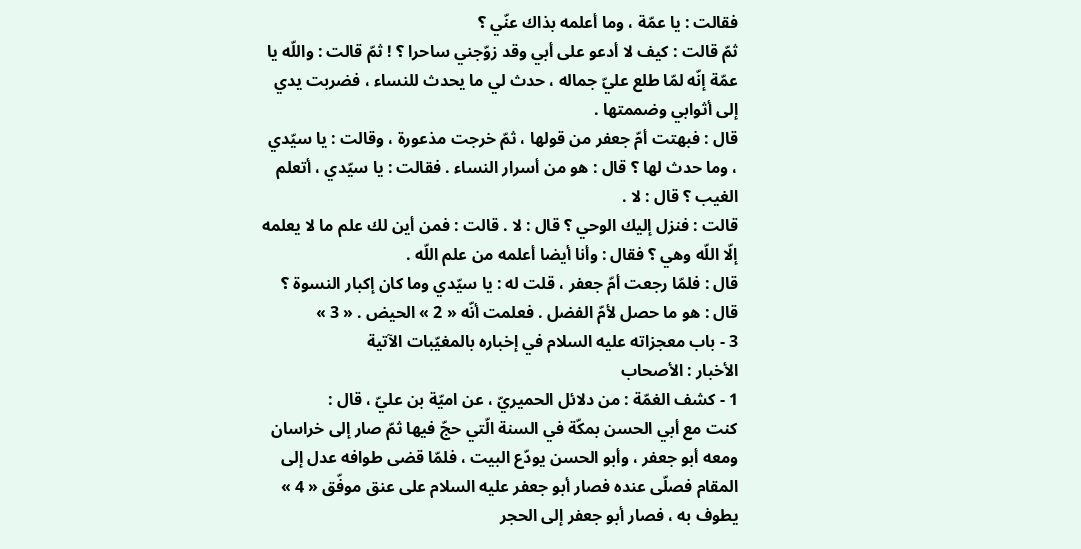فقالت : يا عمّة ، وما أعلمه بذاك عنّي ؟
ثمّ قالت : كيف لا أدعو على أبي وقد زوّجني ساحرا ؟ ! ثمّ قالت : واللّه يا عمّة إنّه لمّا طلع عليّ جماله ، حدث لي ما يحدث للنساء ، فضربت يدي إلى أثوابي وضممتها .
قال : فبهتت أمّ جعفر من قولها ، ثمّ خرجت مذعورة ، وقالت : يا سيّدي ، وما حدث لها ؟ قال : هو من أسرار النساء . فقالت : يا سيّدي ، أتعلم الغيب ؟ قال : لا .
قالت : فنزل إليك الوحي ؟ قال : لا . قالت : فمن أين لك علم ما لا يعلمه إلّا اللّه وهي ؟ فقال : وأنا أيضا أعلمه من علم اللّه .
قال : فلمّا رجعت أمّ جعفر ، قلت له : يا سيّدي وما كان إكبار النسوة ؟
قال : هو ما حصل لأمّ الفضل . فعلمت أنّه « 2 » الحيض . « 3 »
3 - باب معجزاته عليه السلام في إخباره بالمغيّبات الآتية
الأخبار : الأصحاب
1 - كشف الغمّة : من دلائل الحميريّ ، عن اميّة بن عليّ ، قال :
كنت مع أبي الحسن بمكّة في السنة الّتي حجّ فيها ثمّ صار إلى خراسان ومعه أبو جعفر ، وأبو الحسن يودّع البيت ، فلمّا قضى طوافه عدل إلى المقام فصلّى عنده فصار أبو جعفر عليه السلام على عنق موفّق « 4 » يطوف به ، فصار أبو جعفر إلى الحجر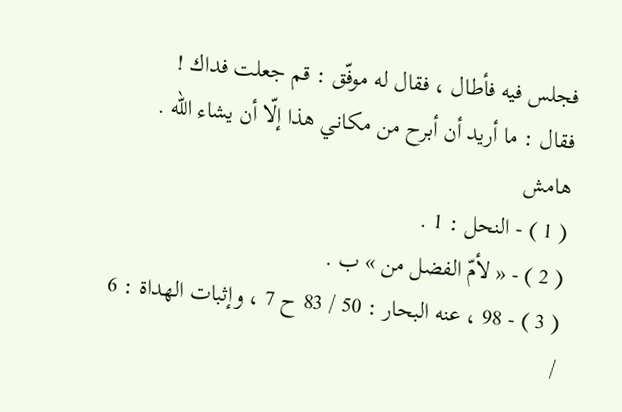فجلس فيه فأطال ، فقال له موفّق : قم جعلت فداك !
فقال : ما أريد أن أبرح من مكاني هذا إلّا أن يشاء اللّه .
هامش
( 1 ) - النحل : 1 .
( 2 ) - « لأمّ الفضل من » ب .
( 3 ) - 98 ، عنه البحار : 50 / 83 ح 7 ، وإثبات الهداة : 6 /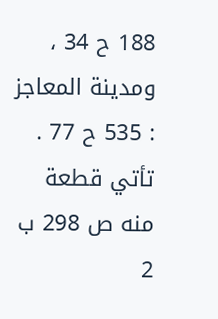188 ح 34 ، ومدينة المعاجز : 535 ح 77 . تأتي قطعة منه ص 298 ب 2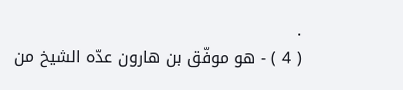.
( 4 ) - هو موفّق بن هارون عدّه الشيخ من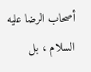أصحاب الرضا عليه السلام ، بل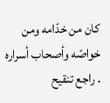كان من خدّامه ومن خواصّه وأصحاب أسراره . راجع تنقيح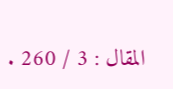المقال : 3 / 260 .